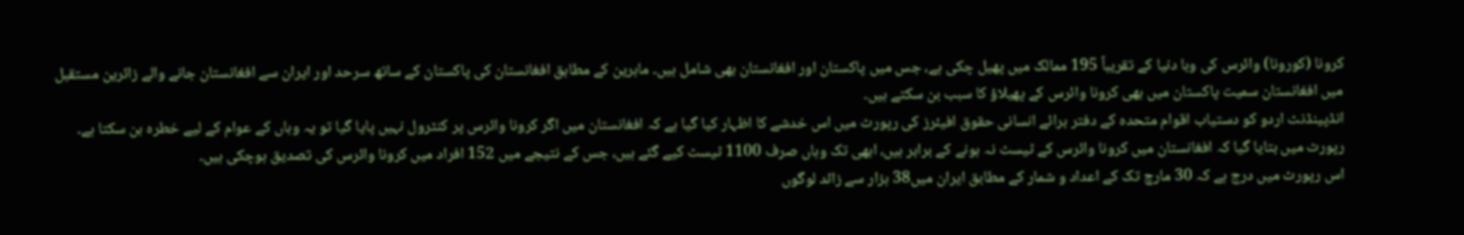کرونا (کورونا) وائرس کی وبا دنیا کے تقریباً 195 ممالک میں پھیل چکی ہے، جس میں پاکستان اور افغانستان بھی شامل ہیں۔ ماہرین کے مطابق افغانستان کی پاکستان کے ساتھ سرحد اور ایران سے افغانستان جانے والے زائرین مستقبل میں افغانستان سمیت پاکستان میں بھی کرونا وائرس کے پھیلاؤ کا سبب بن سکتے ہیں۔
انڈپینڈنٹ اردو کو دستیاب اقوام متحدہ کے دفتر برائے انسانی حقوق افیئرز کی رپورٹ میں اس خدشے کا اظہار کیا گیا ہے کہ افغانستان میں اگر کرونا وائرس پر کنٹرول نہیں پایا گیا تو یہ وہاں کے عوام کے لیے خطرہ بن سکتا ہے۔
رپورٹ میں بتایا گیا کہ افغانستان میں کرونا وائرس کے ٹیسٹ نہ ہونے کے برابر ہیں، ابھی تک وہاں صرف 1100 ٹیسٹ کیے گئے ہیں، جس کے نتیجے میں 152 افراد میں کرونا وائرس کی تصدیق ہوچکی ہیں۔
اس رپورٹ میں درج ہے کہ 30 مارچ تک کے اعداد و شمار کے مطابق ایران میں38 ہزار سے زائد لوگوں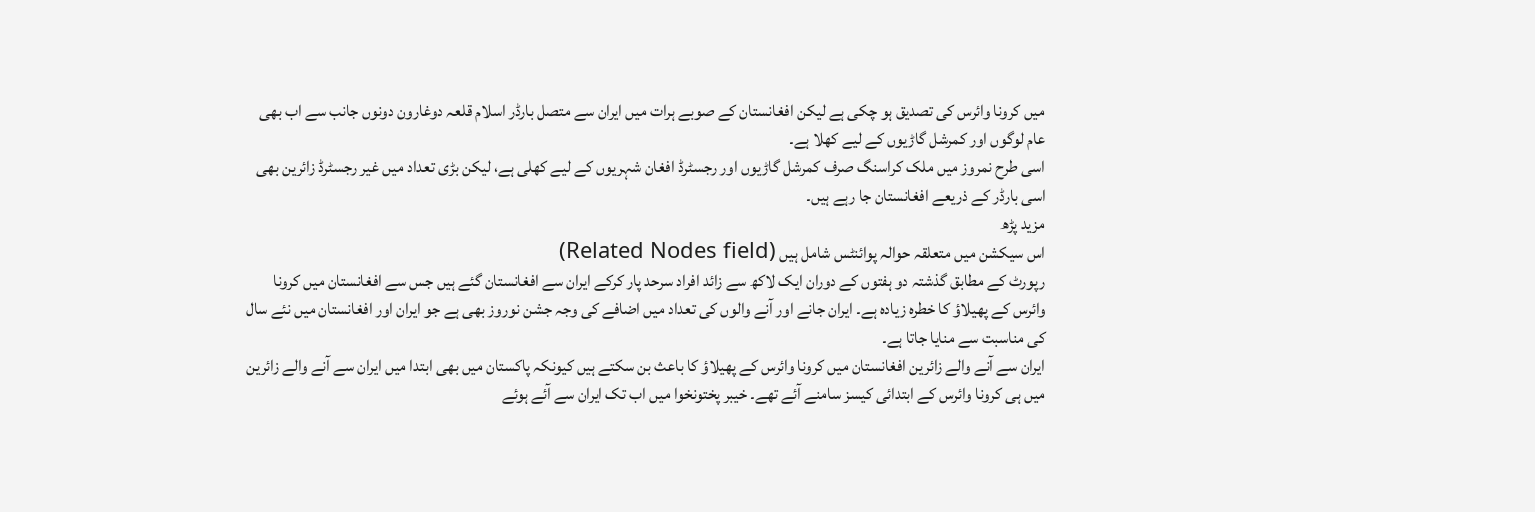میں کرونا وائرس کی تصدیق ہو چکی ہے لیکن افغانستان کے صوبے ہرات میں ایران سے متصل بارڈر اسلام قلعہ دوغارون دونوں جانب سے اب بھی عام لوگوں اور کمرشل گاڑیوں کے لیے کھلا ہے۔
اسی طرح نمروز میں ملک کراسنگ صرف کمرشل گاڑیوں اور رجسٹرڈ افغان شہریوں کے لیے کھلی ہے، لیکن بڑی تعداد میں غیر رجسٹرڈ زائرین بھی اسی بارڈر کے ذریعے افغانستان جا رہے ہیں۔
مزید پڑھ
اس سیکشن میں متعلقہ حوالہ پوائنٹس شامل ہیں (Related Nodes field)
رپورٹ کے مطابق گذشتہ دو ہفتوں کے دوران ایک لاکھ سے زائد افراد سرحد پار کرکے ایران سے افغانستان گئے ہیں جس سے افغانستان میں کرونا وائرس کے پھیلاؤ کا خطرہ زیادہ ہے۔ ایران جانے اور آنے والوں کی تعداد میں اضافے کی وجہ جشن نوروز بھی ہے جو ایران اور افغانستان میں نئے سال کی مناسبت سے منایا جاتا ہے۔
ایران سے آنے والے زائرین افغانستان میں کرونا وائرس کے پھیلاؤ کا باعث بن سکتے ہیں کیونکہ پاکستان میں بھی ابتدا میں ایران سے آنے والے زائرین میں ہی کرونا وائرس کے ابتدائی کیسز سامنے آئے تھے۔ خیبر پختونخوا میں اب تک ایران سے آئے ہوئے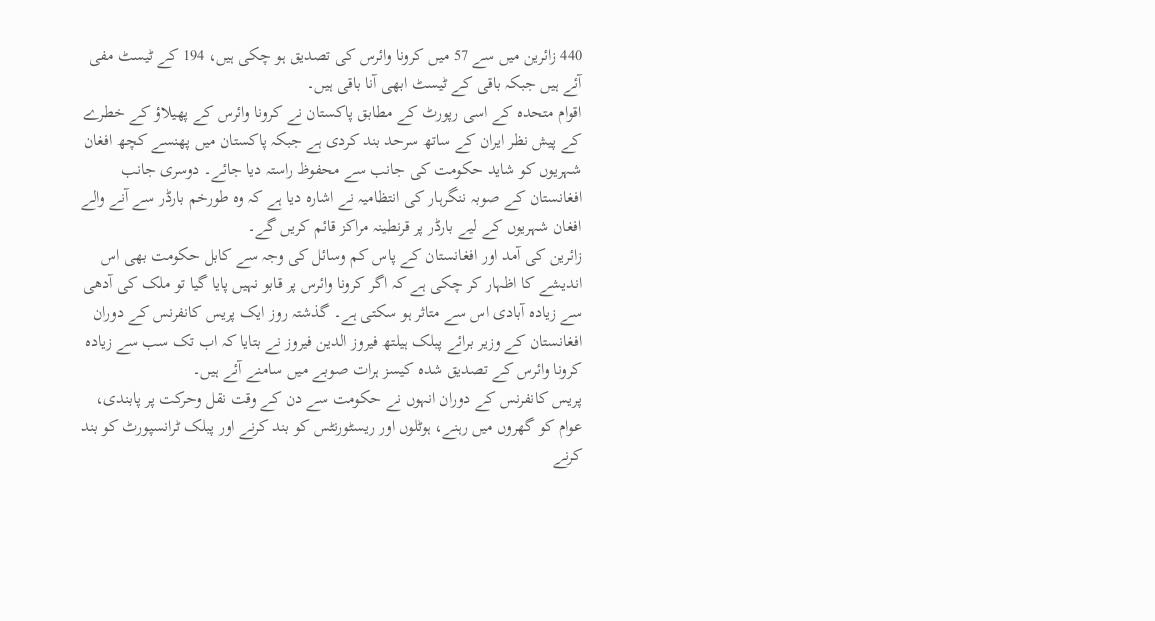440 زائرین میں سے 57 میں کرونا وائرس کی تصدیق ہو چکی ہیں، 194 کے ٹیسٹ مفی آئے ہیں جبکہ باقی کے ٹیسٹ ابھی آنا باقی ہیں۔
اقوام متحدہ کے اسی رپورٹ کے مطابق پاکستان نے کرونا وائرس کے پھیلاؤ کے خطرے کے پیش نظر ایران کے ساتھ سرحد بند کردی ہے جبکہ پاکستان میں پھنسے کچھ افغان شہریوں کو شاید حکومت کی جانب سے محفوظ راستہ دیا جائے۔ دوسری جانب افغانستان کے صوبہ ننگرہار کی انتظامیہ نے اشارہ دیا ہے کہ وہ طورخم بارڈر سے آنے والے افغان شہریوں کے لیے بارڈر پر قرنطینہ مراکز قائم کریں گے۔
زائرین کی آمد اور افغانستان کے پاس کم وسائل کی وجہ سے کابل حکومت بھی اس اندیشے کا اظہار کر چکی ہے کہ اگر کرونا وائرس پر قابو نہیں پایا گیا تو ملک کی آدھی سے زیادہ آبادی اس سے متاثر ہو سکتی ہے۔ گذشتہ روز ایک پریس کانفرنس کے دوران افغانستان کے وزیر برائے پبلک ہیلتھ فیروز الدین فیروز نے بتایا کہ اب تک سب سے زیادہ کرونا وائرس کے تصدیق شدہ کیسز ہرات صوبے میں سامنے آئے ہیں۔
پریس کانفرنس کے دوران انہوں نے حکومت سے دن کے وقت نقل وحرکت پر پابندی، عوام کو گھروں میں رہنے، ہوٹلوں اور ریسٹورنٹس کو بند کرنے اور پبلک ٹرانسپورٹ کو بند کرنے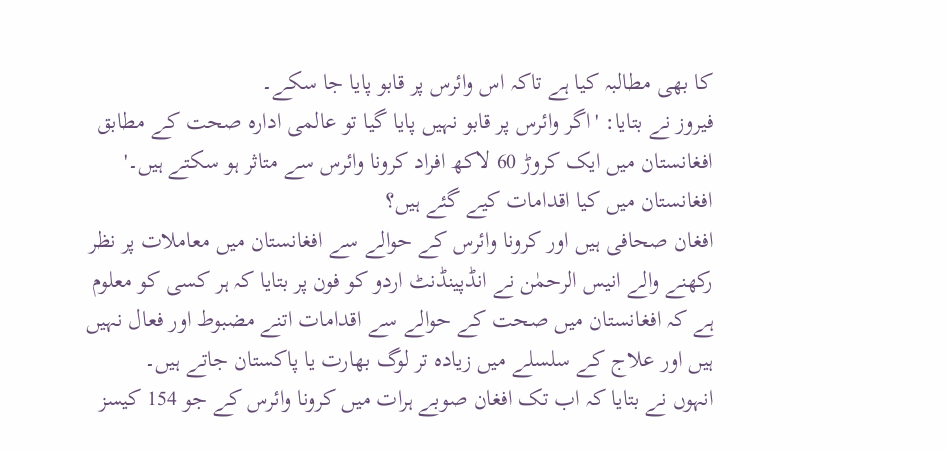کا بھی مطالبہ کیا ہے تاکہ اس وائرس پر قابو پایا جا سکے۔
فیروز نے بتایا: 'اگر وائرس پر قابو نہیں پایا گیا تو عالمی ادارہ صحت کے مطابق افغانستان میں ایک کروڑ 60 لاکھ افراد کرونا وائرس سے متاثر ہو سکتے ہیں۔'
افغانستان میں کیا اقدامات کیے گئے ہیں؟
افغان صحافی ہیں اور کرونا وائرس کے حوالے سے افغانستان میں معاملات پر نظر رکھنے والے انیس الرحمٰن نے انڈپینڈنٹ اردو کو فون پر بتایا کہ ہر کسی کو معلوم ہے کہ افغانستان میں صحت کے حوالے سے اقدامات اتنے مضبوط اور فعال نہیں ہیں اور علاج کے سلسلے میں زیادہ تر لوگ بھارت یا پاکستان جاتے ہیں۔
انہوں نے بتایا کہ اب تک افغان صوبے ہرات میں کرونا وائرس کے جو 154 کیسز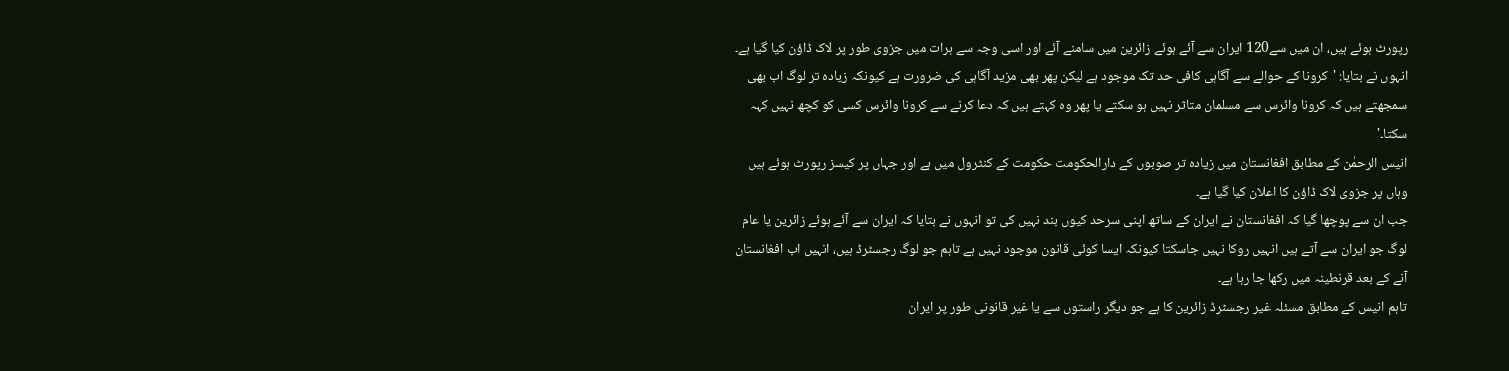رپورٹ ہوئے ہیں، ان میں سے120 ایران سے آئے ہوئے زائرین میں سامنے آئے اور اسی وجہ سے ہرات میں جزوی طور پر لاک ڈاؤن کیا گیا ہے۔
انہوں نے بتایا: 'کرونا کے حوالے سے آگاہی کافی حد تک موجود ہے لیکن پھر بھی مزید آگاہی کی ضرورت ہے کیونکہ زیادہ تر لوگ اب بھی سمجھتے ہیں کہ کرونا وائرس سے مسلمان متاثر نہیں ہو سکتے یا پھر وہ کہتے ہیں کہ دعا کرنے سے کرونا وائرس کسی کو کچھ نہیں کہہ سکتا۔'
انیس الرحمٰن کے مطابق افغانستان میں زیادہ تر صوبوں کے دارالحکومت حکومت کے کنٹرول میں ہے اور جہاں پر کیسز رپورٹ ہوئے ہیں وہاں پر جزوی لاک ڈاؤن کا اعلان کیا گیا ہے۔
جب ان سے پوچھا گیا کہ افغانستان نے ایران کے ساتھ اپنی سرحد کیوں بند نہیں کی تو انہوں نے بتایا کہ ایران سے آئے ہوئے زائرین یا عام لوگ جو ایران سے آتے ہیں انہیں روکا نہیں جاسکتا کیونکہ ایسا کوئی قانون موجود نہیں ہے تاہم جو لوگ رجسٹرڈ ہیں، انہیں اب افغانستان آنے کے بعد قرنطینہ میں رکھا جا رہا ہے۔
تاہم انیس کے مطابق مسئلہ غیر رجسٹرڈ زائرین کا ہے جو دیگر راستوں سے یا غیر قانونی طور پر ایران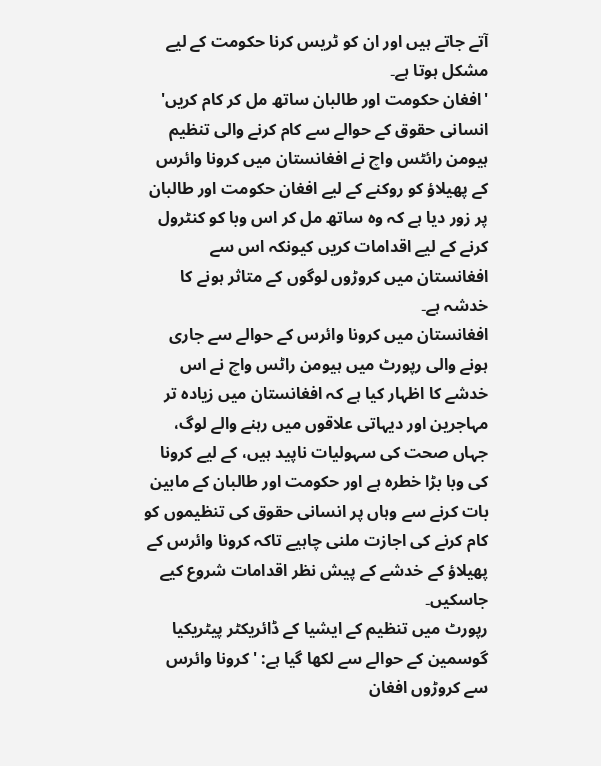آتے جاتے ہیں اور ان کو ٹریس کرنا حکومت کے لیے مشکل ہوتا ہے۔
'افغان حکومت اور طالبان ساتھ مل کر کام کریں'
انسانی حقوق کے حوالے سے کام کرنے والی تنظیم ہیومن رائٹس واچ نے افغانستان میں کرونا وائرس کے پھیلاؤ کو روکنے کے لیے افغان حکومت اور طالبان پر زور دیا ہے کہ وہ ساتھ مل کر اس وبا کو کنٹرول کرنے کے لیے اقدامات کریں کیونکہ اس سے افغانستان میں کروڑوں لوگوں کے متاثر ہونے کا خدشہ ہے۔
افغانستان میں کرونا وائرس کے حوالے سے جاری ہونے والی رپورٹ میں ہیومن راٹس واچ نے اس خدشے کا اظہار کیا ہے کہ افغانستان میں زیادہ تر مہاجرین اور دیہاتی علاقوں میں رہنے والے لوگ، جہاں صحت کی سہولیات ناپید ہیں، کے لیے کرونا کی وبا بڑا خطرہ ہے اور حکومت اور طالبان کے مابین بات کرنے سے وہاں پر انسانی حقوق کی تنظیموں کو کام کرنے کی اجازت ملنی چاہیے تاکہ کرونا وائرس کے پھیلاؤ کے خدشے کے پیش نظر اقدامات شروع کیے جاسکیں۔
رپورٹ میں تنظیم کے ایشیا کے ڈائریکٹر پیٹریکیا گوسمین کے حوالے سے لکھا گیا ہے: 'کرونا وائرس سے کروڑوں افغان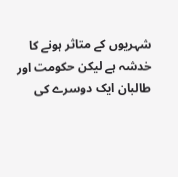شہریوں کے متاثر ہونے کا خدشہ ہے لیکن حکومت اور طالبان ایک دوسرے کی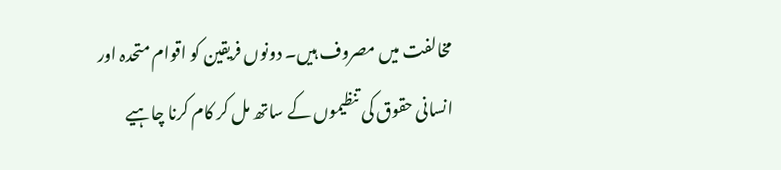مخالفت میں مصروف ہیں۔ دونوں فریقین کو اقوام متحدہ اور انسانی حقوق کی تنظیموں کے ساتھ مل کر کام کرنا چاہیے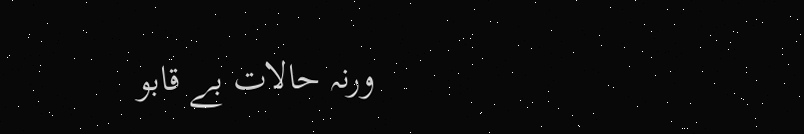ورنہ حالات بے قابو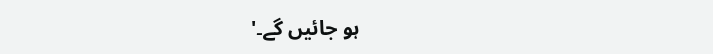ہو جائیں گے۔'